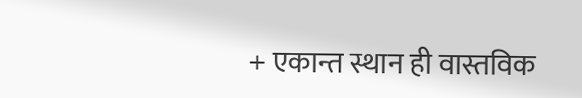+ एकान्त स्थान ही वास्तविक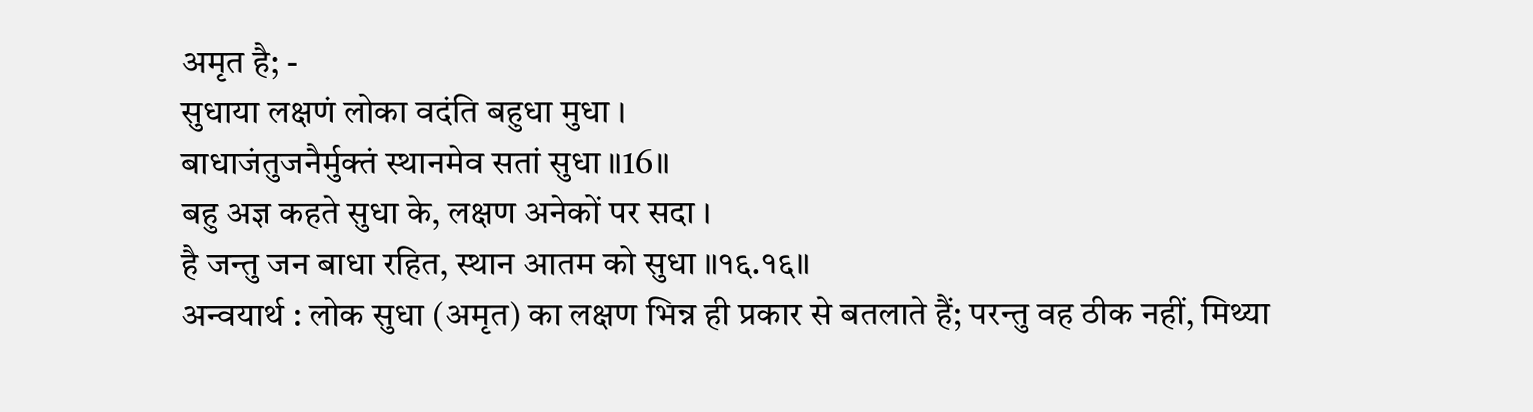अमृत है; -
सुधाया लक्षणं लोका वदंति बहुधा मुधा ।
बाधाजंतुजनैर्मुक्तं स्थानमेव सतां सुधा ॥16॥
बहु अज्ञ कहते सुधा के, लक्षण अनेकों पर सदा ।
है जन्तु जन बाधा रहित, स्थान आतम को सुधा ॥१६.१६॥
अन्वयार्थ : लोक सुधा (अमृत) का लक्षण भिन्न ही प्रकार से बतलाते हैं; परन्तु वह ठीक नहीं, मिथ्या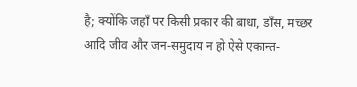है; क्योंकि जहाँ पर किसी प्रकार की बाधा, डाँस, मच्छर आदि जीव और जन-समुदाय न हो ऐसे एकान्त-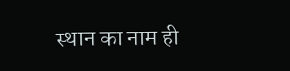स्थान का नाम ही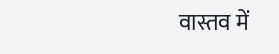वास्तव में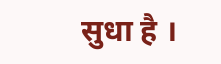सुधा है ।